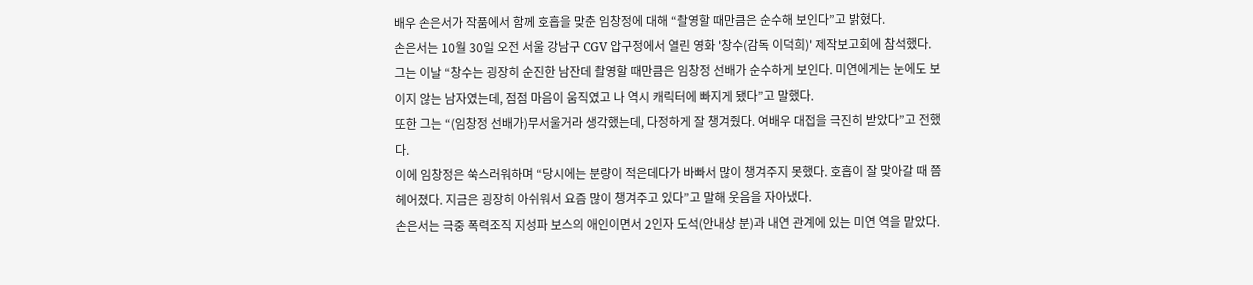배우 손은서가 작품에서 함께 호흡을 맞춘 임창정에 대해 “촬영할 때만큼은 순수해 보인다”고 밝혔다.
손은서는 10월 30일 오전 서울 강남구 CGV 압구정에서 열린 영화 '창수(감독 이덕희)' 제작보고회에 참석했다.
그는 이날 “창수는 굉장히 순진한 남잔데 촬영할 때만큼은 임창정 선배가 순수하게 보인다. 미연에게는 눈에도 보이지 않는 남자였는데, 점점 마음이 움직였고 나 역시 캐릭터에 빠지게 됐다”고 말했다.
또한 그는 “(임창정 선배가)무서울거라 생각했는데, 다정하게 잘 챙겨줬다. 여배우 대접을 극진히 받았다”고 전했다.
이에 임창정은 쑥스러워하며 “당시에는 분량이 적은데다가 바빠서 많이 챙겨주지 못했다. 호흡이 잘 맞아갈 때 쯤 헤어졌다. 지금은 굉장히 아쉬워서 요즘 많이 챙겨주고 있다”고 말해 웃음을 자아냈다.
손은서는 극중 폭력조직 지성파 보스의 애인이면서 2인자 도석(안내상 분)과 내연 관계에 있는 미연 역을 맡았다.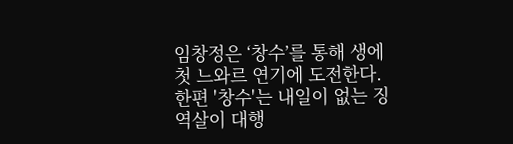임창정은 ‘창수’를 통해 생에 첫 느와르 연기에 도전한다.
한편 '창수'는 내일이 없는 징역살이 대행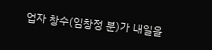업자 창수(임창정 분)가 내일을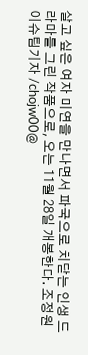살고 싶은 여자 미연을 만나면서 파국으로 치닫는 인생 드라마를 그린 작품으로, 오는 11월 28일 개봉한다. 조정원 이슈팀기자 /chojw00@